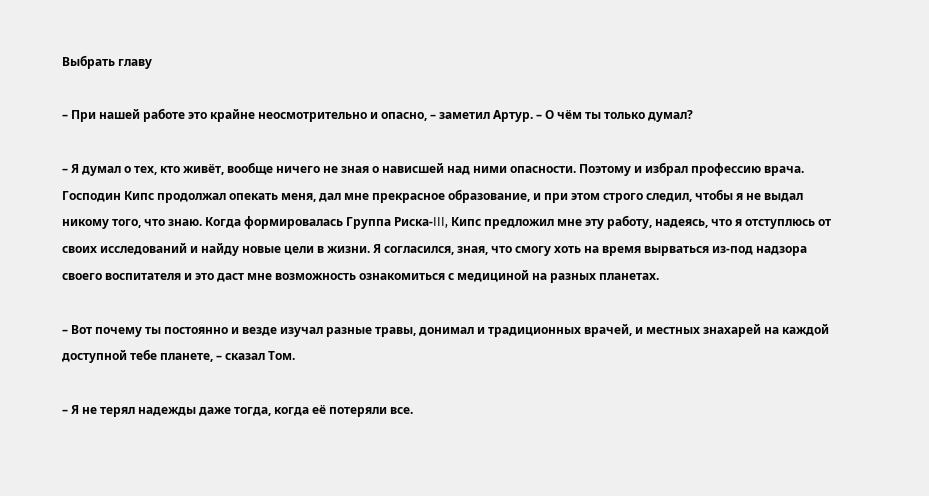Выбрать главу

– При нашей работе это крайне неосмотрительно и опасно, – заметил Артур. – О чём ты только думал?

– Я думал о тех, кто живёт, вообще ничего не зная о нависшей над ними опасности. Поэтому и избрал профессию врача. Господин Кипс продолжал опекать меня, дал мне прекрасное образование, и при этом строго следил, чтобы я не выдал никому того, что знаю. Когда формировалась Группа Риска-III, Кипс предложил мне эту работу, надеясь, что я отступлюсь от своих исследований и найду новые цели в жизни. Я согласился, зная, что смогу хоть на время вырваться из-под надзора своего воспитателя и это даст мне возможность ознакомиться с медициной на разных планетах.

– Вот почему ты постоянно и везде изучал разные травы, донимал и традиционных врачей, и местных знахарей на каждой доступной тебе планете, – сказал Том.

– Я не терял надежды даже тогда, когда её потеряли все.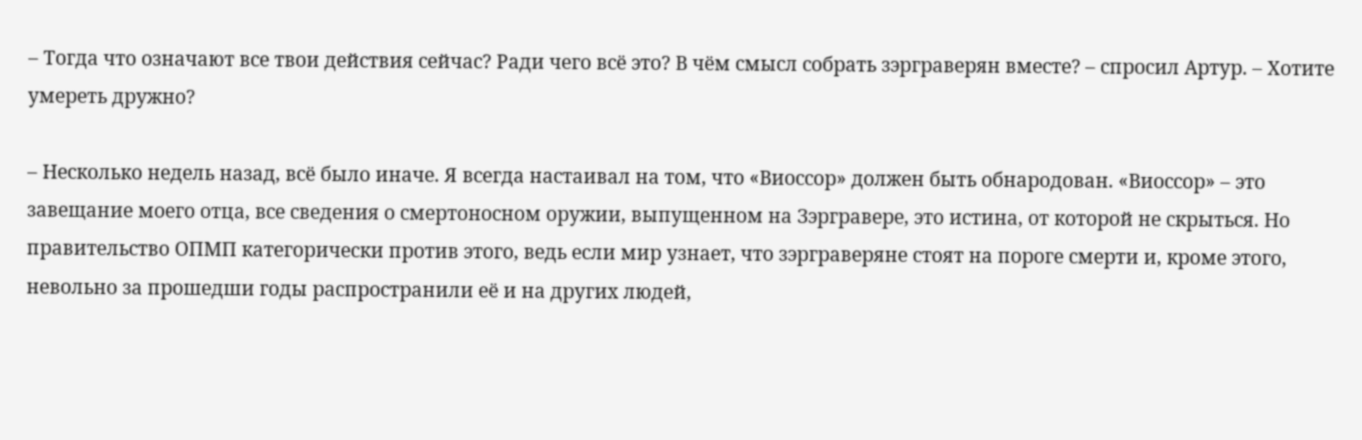– Тогда что означают все твои действия сейчас? Ради чего всё это? В чём смысл собрать зэрграверян вместе? – спросил Артур. – Хотите умереть дружно?

– Несколько недель назад, всё было иначе. Я всегда настаивал на том, что «Виоссор» должен быть обнародован. «Виоссор» – это завещание моего отца, все сведения о смертоносном оружии, выпущенном на Зэргравере, это истина, от которой не скрыться. Но правительство ОПМП категорически против этого, ведь если мир узнает, что зэрграверяне стоят на пороге смерти и, кроме этого, невольно за прошедши годы распространили её и на других людей,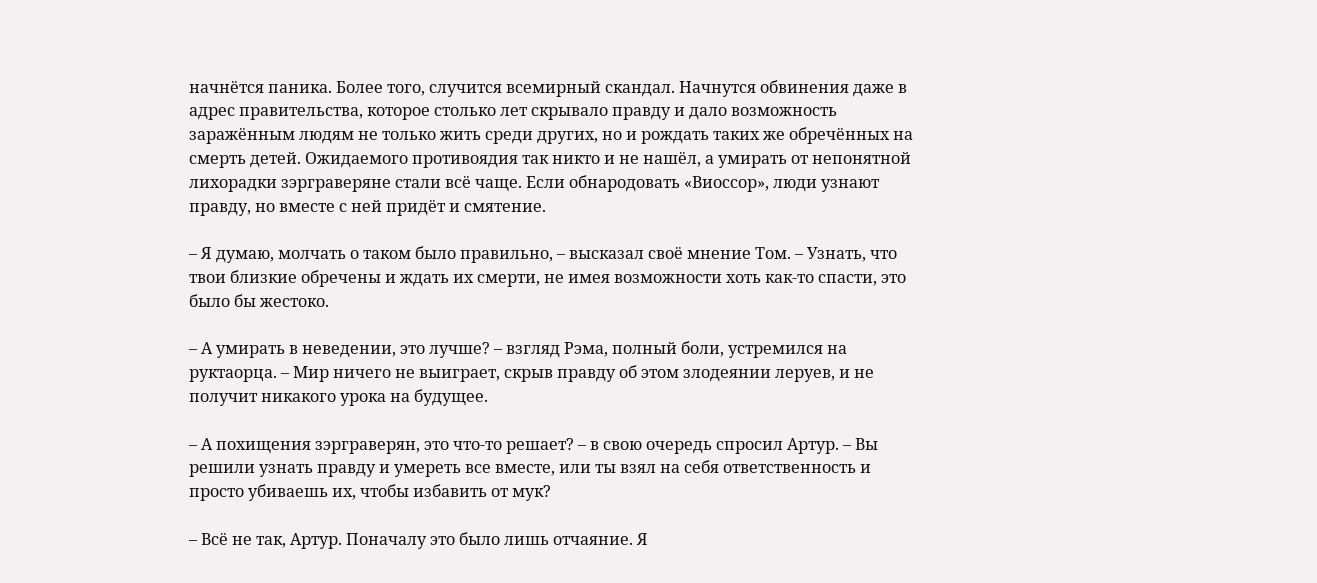начнётся паника. Более того, случится всемирный скандал. Начнутся обвинения даже в адрес правительства, которое столько лет скрывало правду и дало возможность заражённым людям не только жить среди других, но и рождать таких же обречённых на смерть детей. Ожидаемого противоядия так никто и не нашёл, а умирать от непонятной лихорадки зэрграверяне стали всё чаще. Если обнародовать «Виоссор», люди узнают правду, но вместе с ней придёт и смятение.

– Я думаю, молчать о таком было правильно, – высказал своё мнение Том. – Узнать, что твои близкие обречены и ждать их смерти, не имея возможности хоть как-то спасти, это было бы жестоко.

– А умирать в неведении, это лучше? – взгляд Рэма, полный боли, устремился на руктаорца. – Мир ничего не выиграет, скрыв правду об этом злодеянии леруев, и не получит никакого урока на будущее.

– А похищения зэрграверян, это что-то решает? – в свою очередь спросил Артур. – Вы решили узнать правду и умереть все вместе, или ты взял на себя ответственность и просто убиваешь их, чтобы избавить от мук?

– Всё не так, Артур. Поначалу это было лишь отчаяние. Я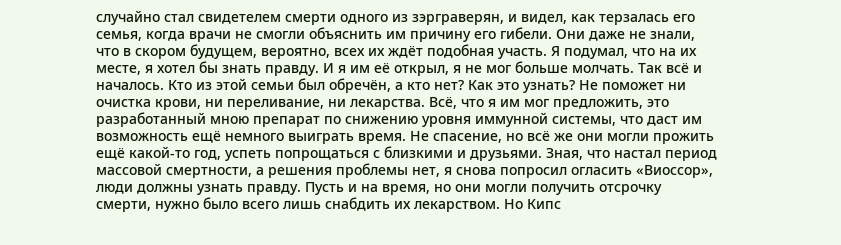случайно стал свидетелем смерти одного из зэрграверян, и видел, как терзалась его семья, когда врачи не смогли объяснить им причину его гибели. Они даже не знали, что в скором будущем, вероятно, всех их ждёт подобная участь. Я подумал, что на их месте, я хотел бы знать правду. И я им её открыл, я не мог больше молчать. Так всё и началось. Кто из этой семьи был обречён, а кто нет? Как это узнать? Не поможет ни очистка крови, ни переливание, ни лекарства. Всё, что я им мог предложить, это разработанный мною препарат по снижению уровня иммунной системы, что даст им возможность ещё немного выиграть время. Не спасение, но всё же они могли прожить ещё какой-то год, успеть попрощаться с близкими и друзьями. Зная, что настал период массовой смертности, а решения проблемы нет, я снова попросил огласить «Виоссор», люди должны узнать правду. Пусть и на время, но они могли получить отсрочку смерти, нужно было всего лишь снабдить их лекарством. Но Кипс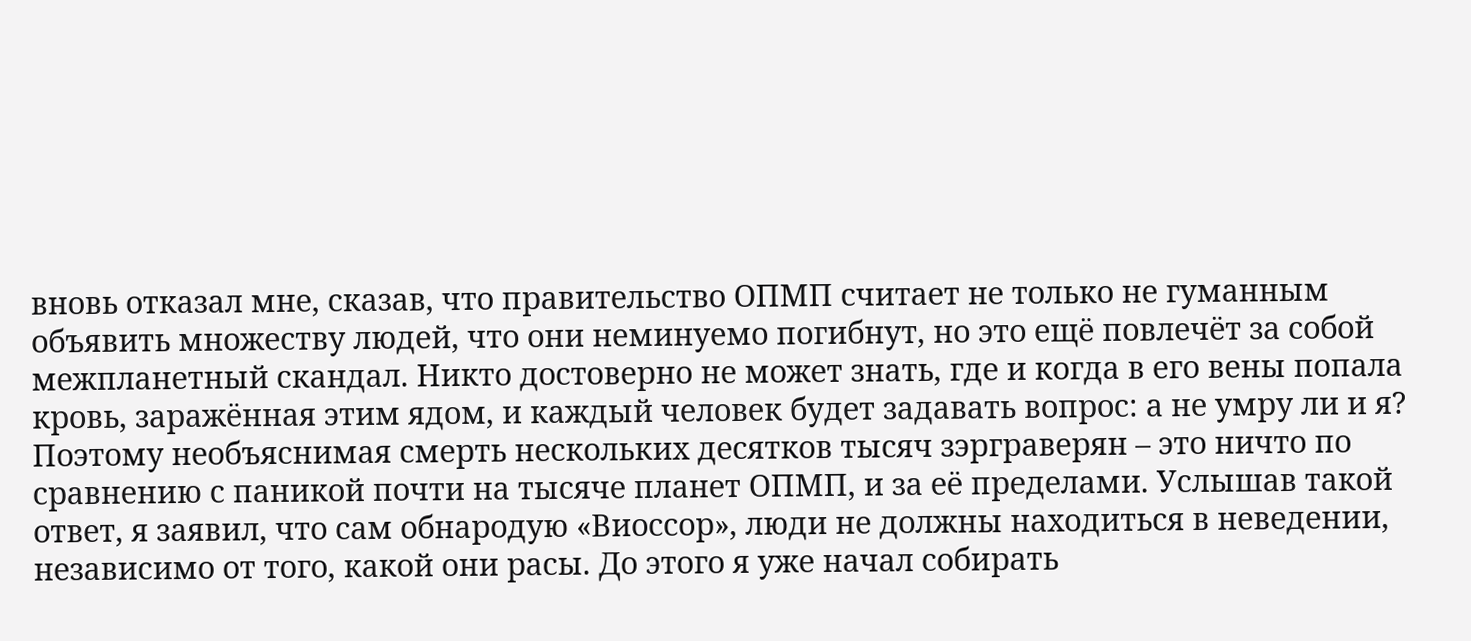вновь отказал мне, сказав, что правительство ОПМП считает не только не гуманным объявить множеству людей, что они неминуемо погибнут, но это ещё повлечёт за собой межпланетный скандал. Никто достоверно не может знать, где и когда в его вены попала кровь, заражённая этим ядом, и каждый человек будет задавать вопрос: а не умру ли и я? Поэтому необъяснимая смерть нескольких десятков тысяч зэрграверян – это ничто по сравнению с паникой почти на тысяче планет ОПМП, и за её пределами. Услышав такой ответ, я заявил, что сам обнародую «Виоссор», люди не должны находиться в неведении, независимо от того, какой они расы. До этого я уже начал собирать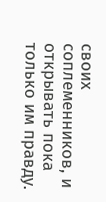своих соплеменников, и открывать пока только им правду.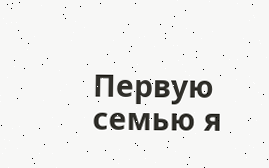Первую семью я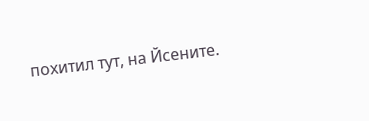похитил тут, на Йсените.